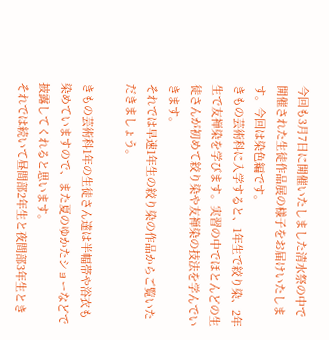今回も3月7日に開催いたしました清水祭の中で開催された生徒作品展の様子をお届けいたします。今回は染色編です。
きもの芸術科に入学すると、1年生で絞り染、2年生で友禅染を学びます。実習の中でほとんどの生徒さんが初めて絞り染や友禅染の技法を学んでいきます。
それでは早速1年生の絞り染の作品からご覧いただきましょう。

きもの芸術科1年の生徒さん達は半幅帯や浴衣も染めていますので、また夏のゆかたショーなどで披露してくれると思います。
それでは続いて昼間部2年生と夜間部3年生とき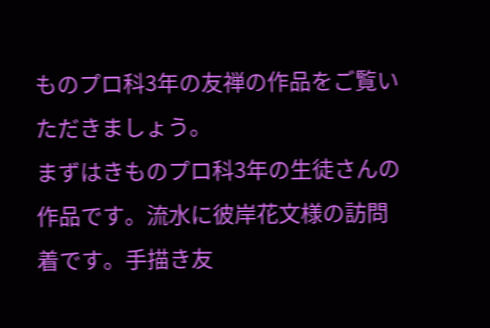ものプロ科3年の友禅の作品をご覧いただきましょう。
まずはきものプロ科3年の生徒さんの作品です。流水に彼岸花文様の訪問着です。手描き友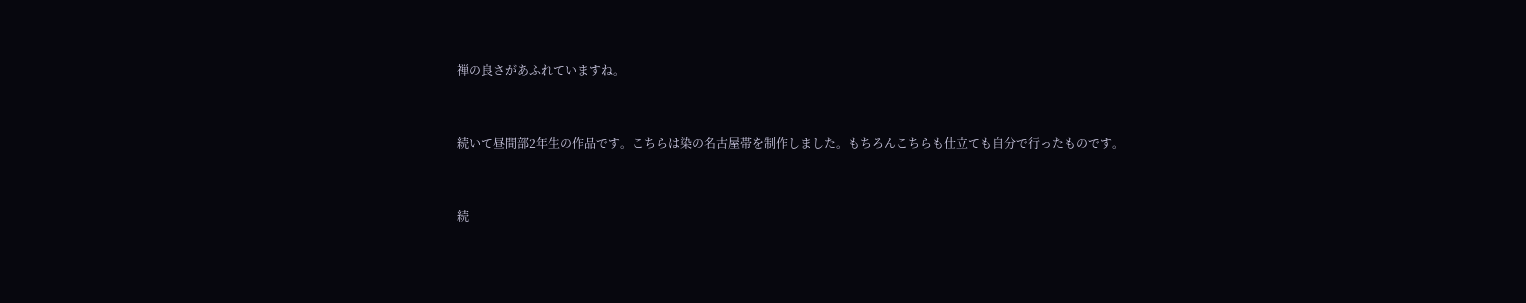禅の良さがあふれていますね。


続いて昼間部2年生の作品です。こちらは染の名古屋帯を制作しました。もちろんこちらも仕立ても自分で行ったものです。


続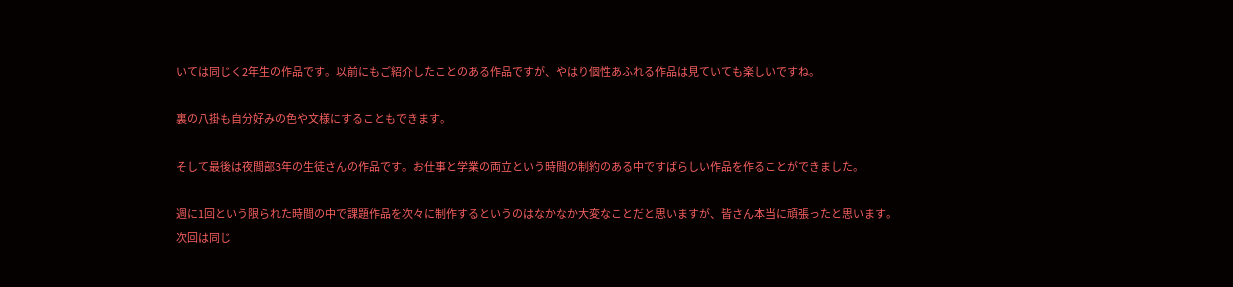いては同じく2年生の作品です。以前にもご紹介したことのある作品ですが、やはり個性あふれる作品は見ていても楽しいですね。

裏の八掛も自分好みの色や文様にすることもできます。

そして最後は夜間部3年の生徒さんの作品です。お仕事と学業の両立という時間の制約のある中ですばらしい作品を作ることができました。

週に1回という限られた時間の中で課題作品を次々に制作するというのはなかなか大変なことだと思いますが、皆さん本当に頑張ったと思います。
次回は同じ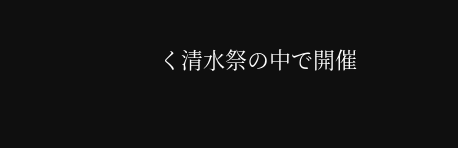く清水祭の中で開催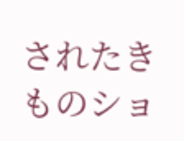されたきものショ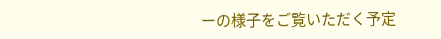ーの様子をご覧いただく予定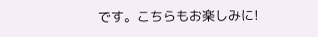です。こちらもお楽しみに!